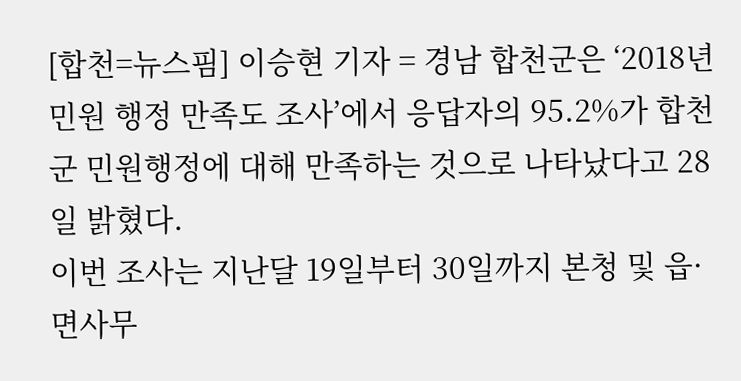[합천=뉴스핌] 이승현 기자 = 경남 합천군은 ‘2018년 민원 행정 만족도 조사’에서 응답자의 95.2%가 합천군 민원행정에 대해 만족하는 것으로 나타났다고 28일 밝혔다.
이번 조사는 지난달 19일부터 30일까지 본청 및 읍·면사무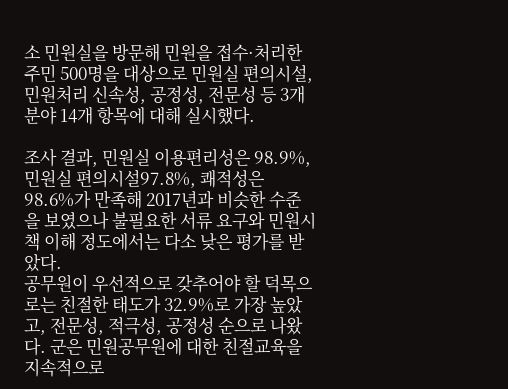소 민원실을 방문해 민원을 접수·처리한 주민 500명을 대상으로 민원실 편의시설, 민원처리 신속성, 공정성, 전문성 등 3개 분야 14개 항목에 대해 실시했다.

조사 결과, 민원실 이용편리성은 98.9%, 민원실 편의시설97.8%, 쾌적성은 98.6%가 만족해 2017년과 비슷한 수준을 보였으나 불필요한 서류 요구와 민원시책 이해 정도에서는 다소 낮은 평가를 받았다.
공무원이 우선적으로 갖추어야 할 덕목으로는 친절한 태도가 32.9%로 가장 높았고, 전문성, 적극성, 공정성 순으로 나왔다. 군은 민원공무원에 대한 친절교육을 지속적으로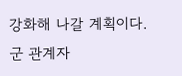강화해 나갈 계획이다.
군 관계자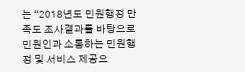는 “2018년도 민원행정 만족도 조사결과를 바탕으로 민원인과 소통하는 민원행정 및 서비스 제공으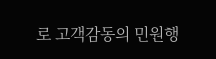로 고객감동의 민원행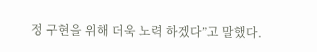정 구현을 위해 더욱 노력 하겠다”고 말했다.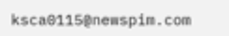ksca0115@newspim.com